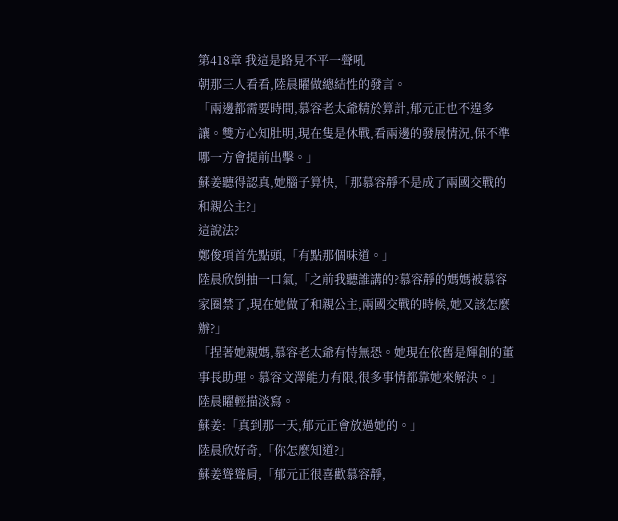第418章 我這是路見不平一聲吼
朝那三人看看,陸晨矅做總結性的發言。
「兩邊都需要時間,慕容老太爺精於算計,郁元正也不遑多讓。雙方心知肚明,現在隻是休戰,看兩邊的發展情況,保不準哪一方會提前出擊。」
蘇姜聽得認真,她腦子算快,「那慕容靜不是成了兩國交戰的和親公主?」
這說法?
鄭俊項首先點頭,「有點那個味道。」
陸晨欣倒抽一口氣,「之前我聽誰講的?慕容靜的媽媽被慕容家圈禁了,現在她做了和親公主,兩國交戰的時候,她又該怎麼辦?」
「捏著她親媽,慕容老太爺有恃無恐。她現在依舊是輝創的董事長助理。慕容文澤能力有限,很多事情都靠她來解決。」
陸晨矅輕描淡寫。
蘇姜:「真到那一天,郁元正會放過她的。」
陸晨欣好奇,「你怎麼知道?」
蘇姜聳聳肩,「郁元正很喜歡慕容靜,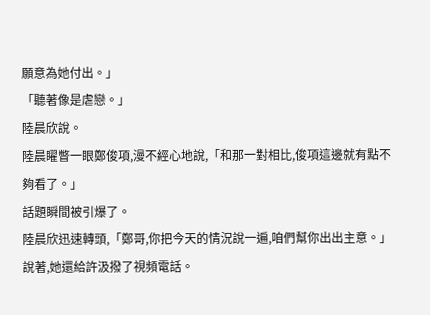願意為她付出。」
「聽著像是虐戀。」
陸晨欣說。
陸晨矅瞥一眼鄭俊項,漫不經心地說,「和那一對相比,俊項這邊就有點不夠看了。」
話題瞬間被引爆了。
陸晨欣迅速轉頭,「鄭哥,你把今天的情況說一遍,咱們幫你出出主意。」
說著,她還給許汲撥了視頻電話。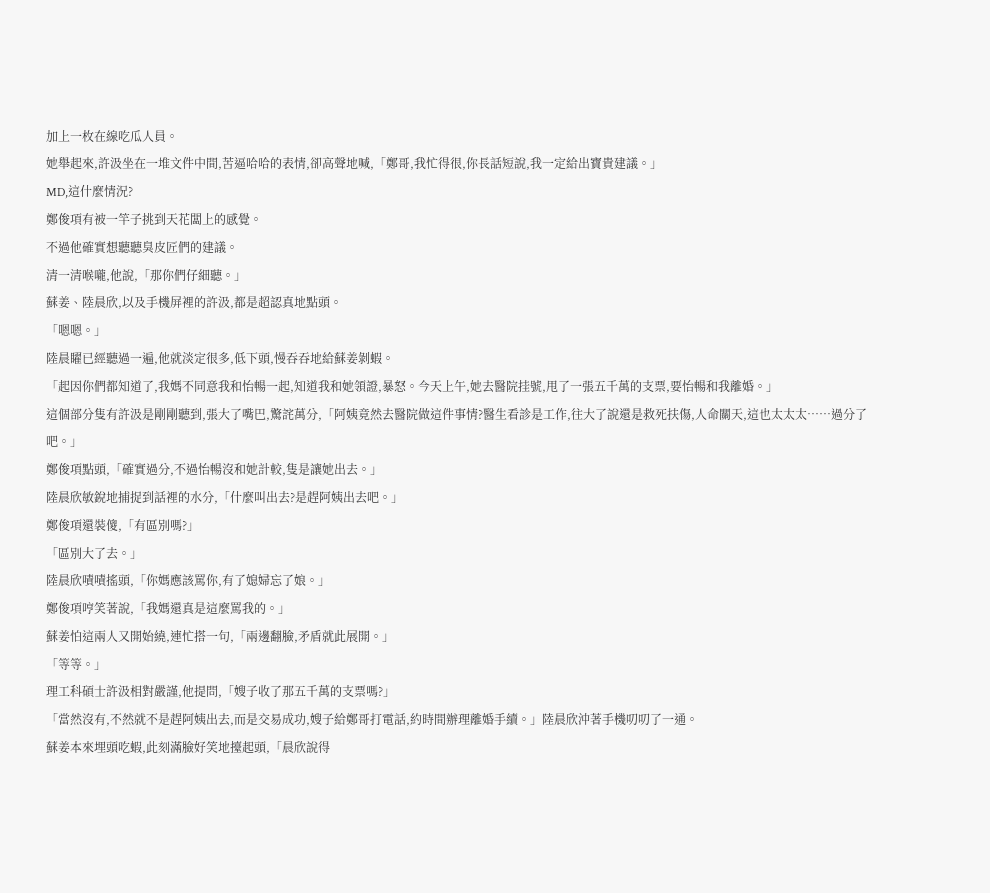加上一枚在線吃瓜人員。
她舉起來,許汲坐在一堆文件中間,苦逼哈哈的表情,卻高聲地喊,「鄭哥,我忙得很,你長話短說,我一定給出寶貴建議。」
MD,這什麼情況?
鄭俊項有被一竿子挑到天花闆上的感覺。
不過他確實想聽聽臭皮匠們的建議。
清一清喉嚨,他說,「那你們仔細聽。」
蘇姜、陸晨欣,以及手機屏裡的許汲,都是超認真地點頭。
「嗯嗯。」
陸晨矅已經聽過一遍,他就淡定很多,低下頭,慢吞吞地給蘇姜剝蝦。
「起因你們都知道了,我媽不同意我和怡暢一起,知道我和她領證,暴怒。今天上午,她去醫院挂號,甩了一張五千萬的支票,要怡暢和我離婚。」
這個部分隻有許汲是剛剛聽到,張大了嘴巴,驚詫萬分,「阿姨竟然去醫院做這件事情?醫生看診是工作,往大了說還是救死扶傷,人命關天,這也太太太……過分了吧。」
鄭俊項點頭,「確實過分,不過怡暢沒和她計較,隻是讓她出去。」
陸晨欣敏銳地捕捉到話裡的水分,「什麼叫出去?是趕阿姨出去吧。」
鄭俊項還裝傻,「有區別嗎?」
「區別大了去。」
陸晨欣嘖嘖搖頭,「你媽應該罵你,有了媳婦忘了娘。」
鄭俊項哼笑著說,「我媽還真是這麼罵我的。」
蘇姜怕這兩人又開始繞,連忙搭一句,「兩邊翻臉,矛盾就此展開。」
「等等。」
理工科碩士許汲相對嚴謹,他提問,「嫂子收了那五千萬的支票嗎?」
「當然沒有,不然就不是趕阿姨出去,而是交易成功,嫂子給鄭哥打電話,約時間辦理離婚手續。」陸晨欣沖著手機叨叨了一通。
蘇姜本來埋頭吃蝦,此刻滿臉好笑地擡起頭,「晨欣說得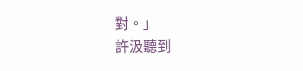對。」
許汲聽到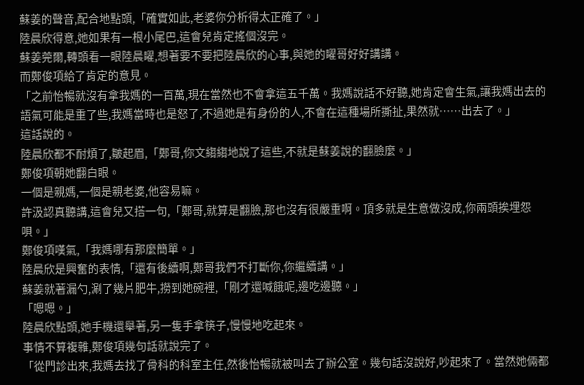蘇姜的聲音,配合地點頭,「確實如此,老婆你分析得太正確了。」
陸晨欣得意,她如果有一根小尾巴,這會兒肯定搖個沒完。
蘇姜莞爾,轉頭看一眼陸晨矅,想著要不要把陸晨欣的心事,與她的矅哥好好講講。
而鄭俊項給了肯定的意見。
「之前怡暢就沒有拿我媽的一百萬,現在當然也不會拿這五千萬。我媽說話不好聽,她肯定會生氣,讓我媽出去的語氣可能是重了些,我媽當時也是怒了,不過她是有身份的人,不會在這種場所撕扯,果然就……出去了。」
這話說的。
陸晨欣都不耐煩了,皺起眉,「鄭哥,你文縐縐地說了這些,不就是蘇姜說的翻臉麼。」
鄭俊項朝她翻白眼。
一個是親媽,一個是親老婆,他容易嘛。
許汲認真聽講,這會兒又搭一句,「鄭哥,就算是翻臉,那也沒有很嚴重啊。頂多就是生意做沒成,你兩頭挨埋怨唄。」
鄭俊項嘆氣,「我媽哪有那麼簡單。」
陸晨欣是興奮的表情,「還有後續啊,鄭哥我們不打斷你,你繼續講。」
蘇姜就著漏勺,涮了幾片肥牛,撈到她碗裡,「剛才還喊餓呢,邊吃邊聽。」
「嗯嗯。」
陸晨欣點頭,她手機還舉著,另一隻手拿筷子,慢慢地吃起來。
事情不算複雜,鄭俊項幾句話就說完了。
「從門診出來,我媽去找了骨科的科室主任,然後怡暢就被叫去了辦公室。幾句話沒說好,吵起來了。當然她倆都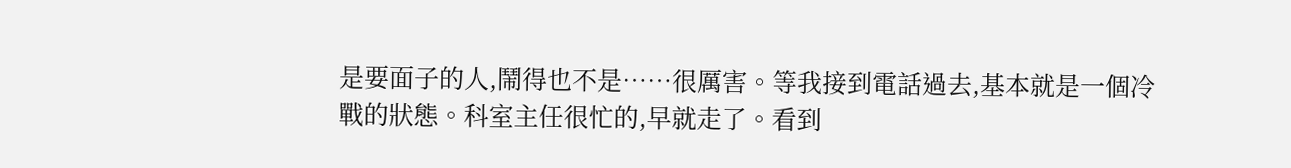是要面子的人,鬧得也不是……很厲害。等我接到電話過去,基本就是一個冷戰的狀態。科室主任很忙的,早就走了。看到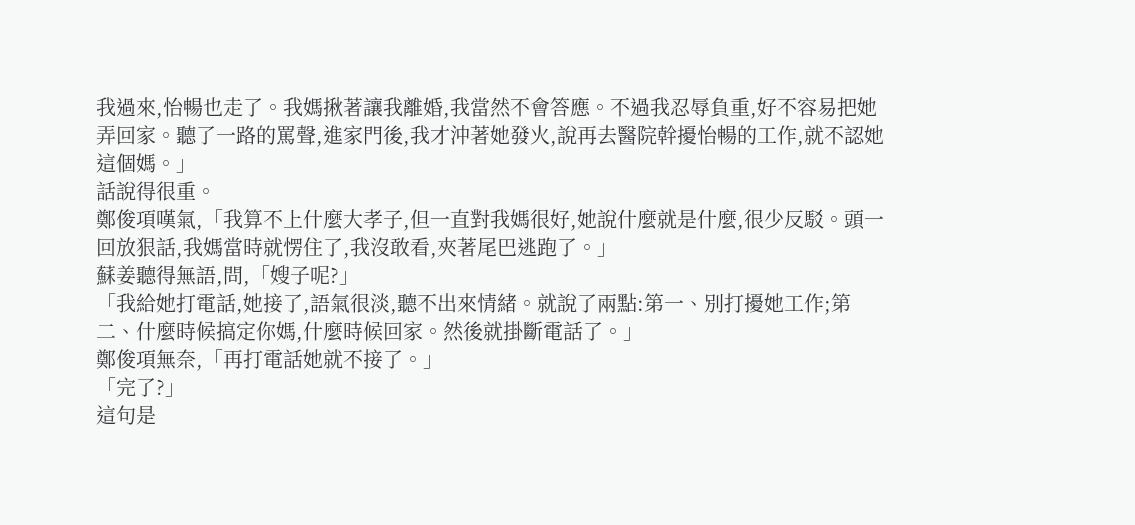我過來,怡暢也走了。我媽揪著讓我離婚,我當然不會答應。不過我忍辱負重,好不容易把她弄回家。聽了一路的罵聲,進家門後,我才沖著她發火,說再去醫院幹擾怡暢的工作,就不認她這個媽。」
話說得很重。
鄭俊項嘆氣,「我算不上什麼大孝子,但一直對我媽很好,她說什麼就是什麼,很少反駁。頭一回放狠話,我媽當時就愣住了,我沒敢看,夾著尾巴逃跑了。」
蘇姜聽得無語,問,「嫂子呢?」
「我給她打電話,她接了,語氣很淡,聽不出來情緒。就說了兩點:第一、別打擾她工作;第二、什麼時候搞定你媽,什麼時候回家。然後就掛斷電話了。」
鄭俊項無奈,「再打電話她就不接了。」
「完了?」
這句是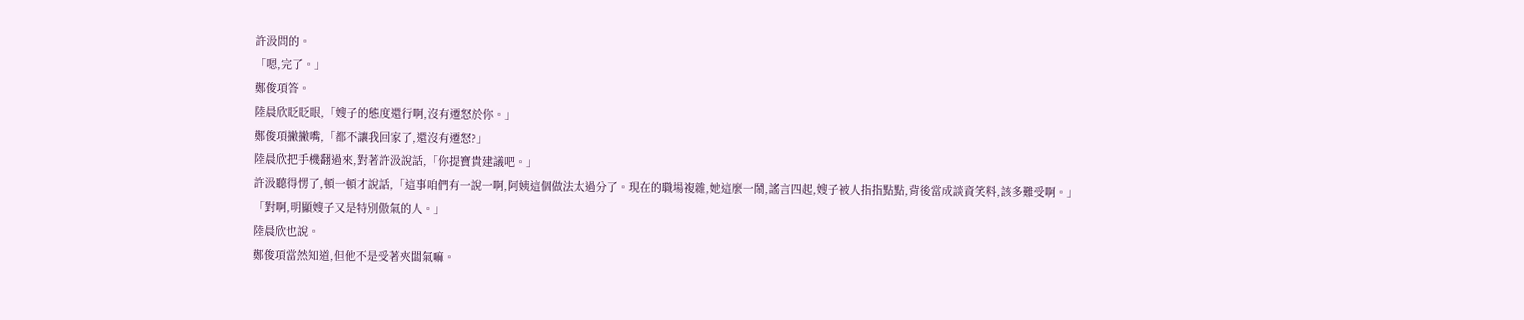許汲問的。
「嗯,完了。」
鄭俊項答。
陸晨欣眨眨眼,「嫂子的態度還行啊,沒有遷怒於你。」
鄭俊項撇撇嘴,「都不讓我回家了,還沒有遷怒?」
陸晨欣把手機翻過來,對著許汲說話,「你提寶貴建議吧。」
許汲聽得愣了,頓一頓才說話,「這事咱們有一說一啊,阿姨這個做法太過分了。現在的職場複雜,她這麼一鬧,謠言四起,嫂子被人指指點點,背後當成談資笑料,該多難受啊。」
「對啊,明顯嫂子又是特別傲氣的人。」
陸晨欣也說。
鄭俊項當然知道,但他不是受著夾闆氣嘛。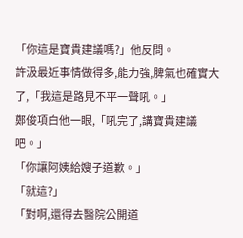「你這是寶貴建議嗎?」他反問。
許汲最近事情做得多,能力強,脾氣也確實大了,「我這是路見不平一聲吼。」
鄭俊項白他一眼,「吼完了,講寶貴建議吧。」
「你讓阿姨給嫂子道歉。」
「就這?」
「對啊,還得去醫院公開道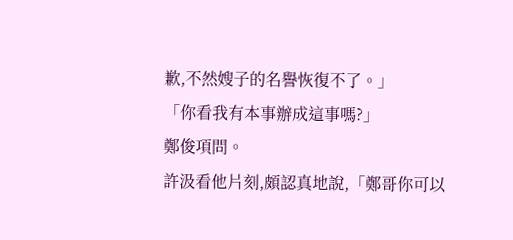歉,不然嫂子的名譽恢復不了。」
「你看我有本事辦成這事嗎?」
鄭俊項問。
許汲看他片刻,頗認真地說,「鄭哥你可以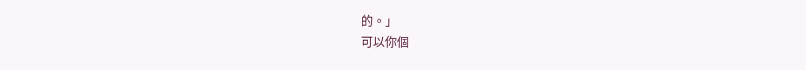的。」
可以你個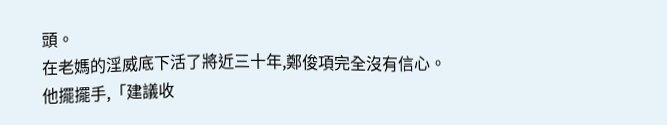頭。
在老媽的淫威底下活了將近三十年,鄭俊項完全沒有信心。
他擺擺手,「建議收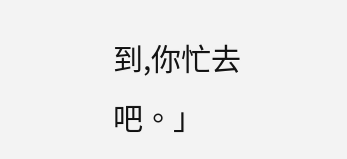到,你忙去吧。」